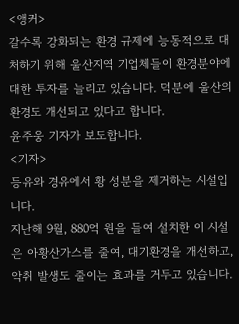<앵커>
갈수록 강화되는 환경 규제에 능동적으로 대처하기 위해 울산지역 기업체들이 환경분야에 대한 투자를 늘리고 있습니다. 덕분에 울산의 환경도 개선되고 있다고 합니다.
윤주웅 기자가 보도합니다.
<기자>
등유와 경유에서 황 성분을 제거하는 시설입니다.
지난해 9월, 880억 원을 들여 설치한 이 시설은 아황산가스를 줄여, 대기환경을 개선하고, 악취 발생도 줄이는 효과를 거두고 있습니다.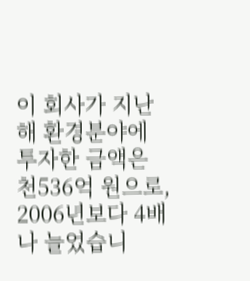이 회사가 지난해 환경분야에 투자한 금액은 천536억 원으로, 2006년보다 4배나 늘었습니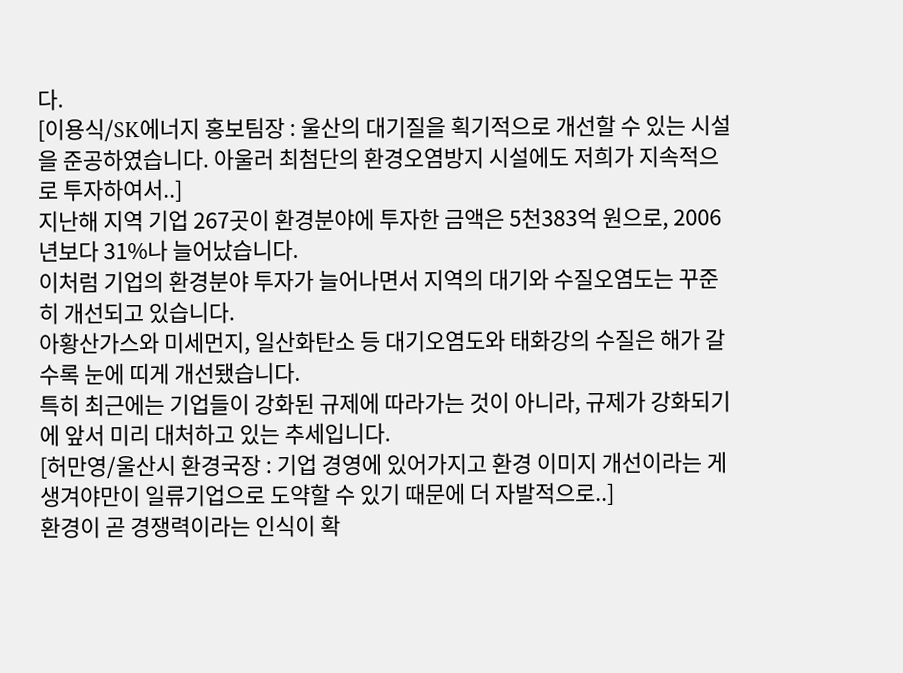다.
[이용식/SK에너지 홍보팀장 : 울산의 대기질을 획기적으로 개선할 수 있는 시설을 준공하였습니다. 아울러 최첨단의 환경오염방지 시설에도 저희가 지속적으로 투자하여서..]
지난해 지역 기업 267곳이 환경분야에 투자한 금액은 5천383억 원으로, 2006년보다 31%나 늘어났습니다.
이처럼 기업의 환경분야 투자가 늘어나면서 지역의 대기와 수질오염도는 꾸준히 개선되고 있습니다.
아황산가스와 미세먼지, 일산화탄소 등 대기오염도와 태화강의 수질은 해가 갈수록 눈에 띠게 개선됐습니다.
특히 최근에는 기업들이 강화된 규제에 따라가는 것이 아니라, 규제가 강화되기에 앞서 미리 대처하고 있는 추세입니다.
[허만영/울산시 환경국장 : 기업 경영에 있어가지고 환경 이미지 개선이라는 게 생겨야만이 일류기업으로 도약할 수 있기 때문에 더 자발적으로..]
환경이 곧 경쟁력이라는 인식이 확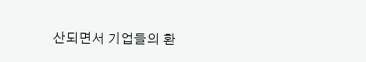산되면서 기업들의 환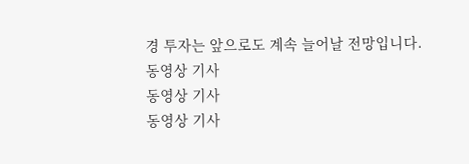경 투자는 앞으로도 계속 늘어날 전망입니다.
동영상 기사
동영상 기사
동영상 기사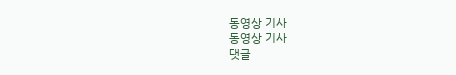동영상 기사
동영상 기사
댓글